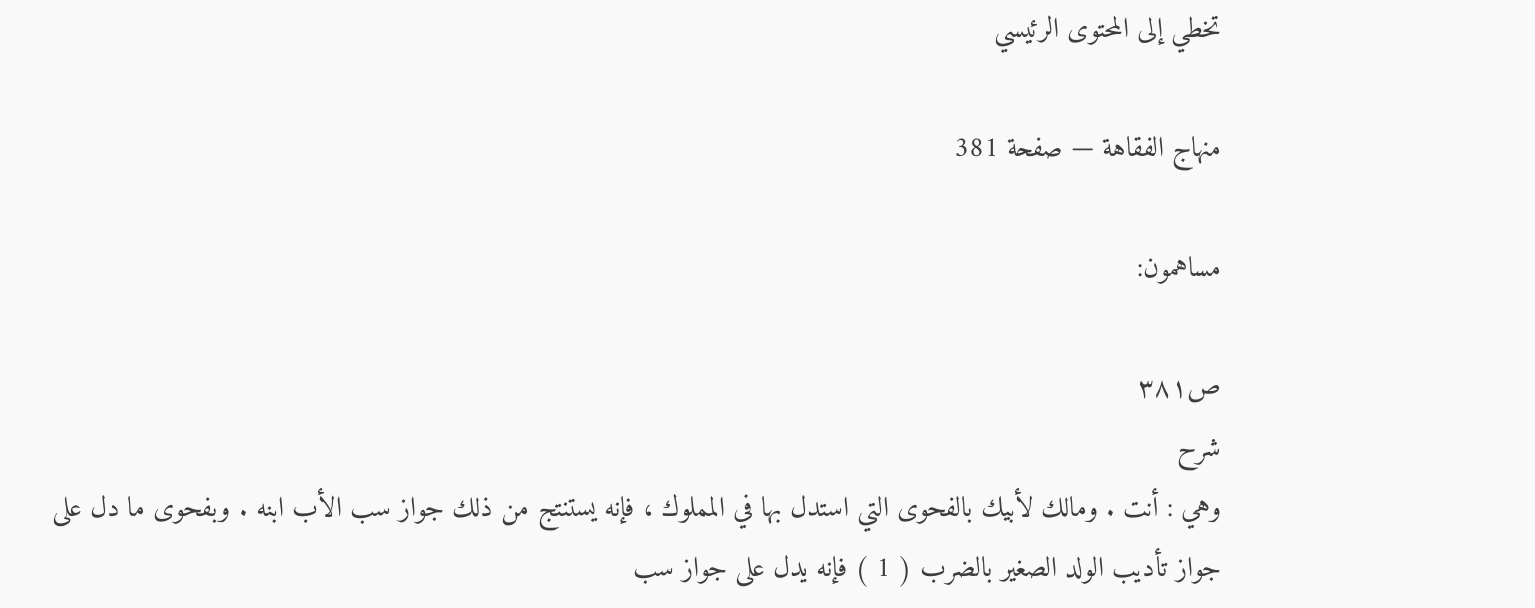تخطي إلى المحتوى الرئيسي

منهاج الفقاهة — صفحة 381

مساهمون:

ص٣٨١
شرح
وهي : أنت . ومالك لأبيك بالفحوى التي استدل بها في المملوك ، فإنه يستنتج من ذلك جواز سب الأب ابنه . وبفحوى ما دل على جواز تأديب الولد الصغير بالضرب ( 1 ) فإنه يدل على جواز سب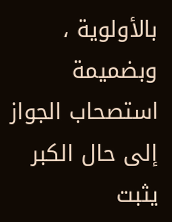بالأولوية ، وبضميمة استصحاب الجواز إلى حال الكبر يثبت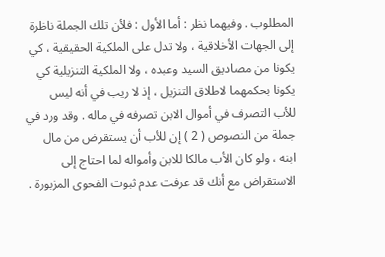المطلوب . وفيهما نظر : أما الأول : فلأن تلك الجملة ناظرة إلى الجهات الأخلاقية ، ولا تدل على الملكية الحقيقية ، كي يكونا من مصاديق السيد وعبده ، ولا الملكية التنزيلية كي يكونا بحكمهما لاطلاق التنزيل ، إذ لا ريب في أنه ليس للأب التصرف في أموال الابن تصرفه في ماله . وقد ورد في جملة من النصوص ( 2 ) إن للأب أن يستقرض من مال ابنه ، ولو كان الأب مالكا للابن وأمواله لما احتاج إلى الاستقراض مع أنك قد عرفت عدم ثبوت الفحوى المزبورة .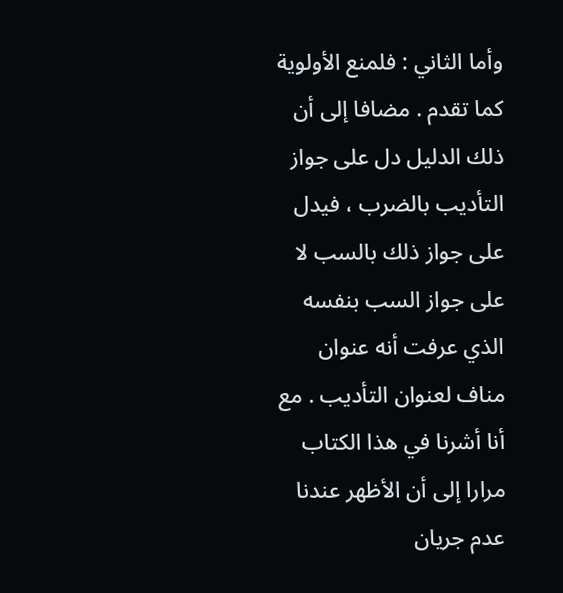وأما الثاني : فلمنع الأولوية كما تقدم . مضافا إلى أن ذلك الدليل دل على جواز التأديب بالضرب ، فيدل على جواز ذلك بالسب لا على جواز السب بنفسه الذي عرفت أنه عنوان مناف لعنوان التأديب . مع أنا أشرنا في هذا الكتاب مرارا إلى أن الأظهر عندنا عدم جريان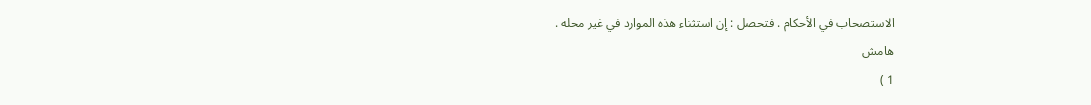الاستصحاب في الأحكام . فتحصل : إن استثناء هذه الموارد في غير محله .
هامش
1 )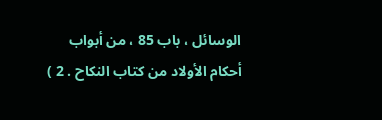الوسائل ، باب 85 ، من أبواب أحكام الأولاد من كتاب النكاح . 2 )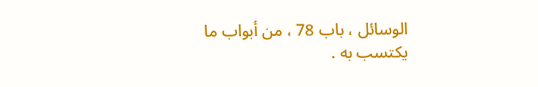الوسائل ، باب 78 ، من أبواب ما يكتسب به .